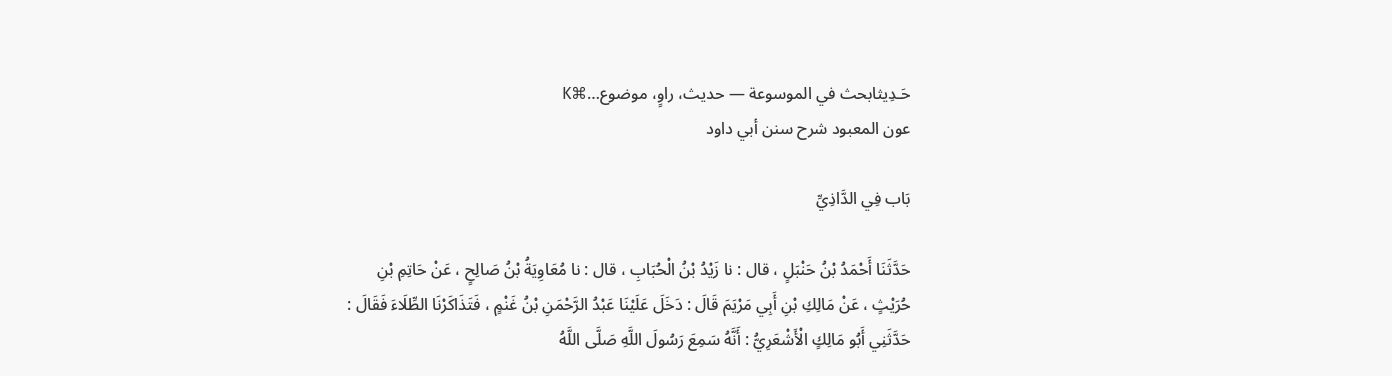حَـدِيثابحث في الموسوعة — حديث، راوٍ، موضوع…⌘K
عون المعبود شرح سنن أبي داود

بَاب فِي الدَّاذِيِّ

حَدَّثَنَا أَحْمَدُ بْنُ حَنْبَلٍ ، قال : نا زَيْدُ بْنُ الْحُبَابِ ، قال : نا مُعَاوِيَةُ بْنُ صَالِحٍ ، عَنْ حَاتِمِ بْنِ حُرَيْثٍ ، عَنْ مَالِكِ بْنِ أَبِي مَرْيَمَ قَالَ : دَخَلَ عَلَيْنَا عَبْدُ الرَّحْمَنِ بْنُ غَنْمٍ ، فَتَذَاكَرْنَا الطِّلَاءَ فَقَالَ : حَدَّثَنِي أَبُو مَالِكٍ الْأَشْعَرِيُّ : أَنَّهُ سَمِعَ رَسُولَ اللَّهِ صَلَّى اللَّهُ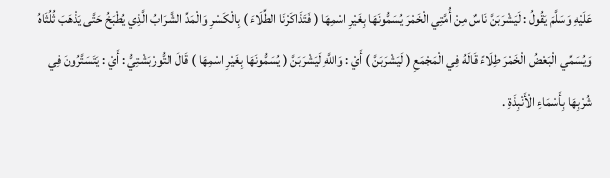عَلَيْهِ وَسَلَّمَ يَقُولُ : لَيَشْرَبَنَّ نَاسٌ مِنْ أُمَّتِي الْخَمْرَ يُسَمُّونَهَا بِغَيْرِ اسْمِهَا ( فَتَذَاكَرْنَا الطِّلَاءَ ) بِالْكَسْرِ وَالْمَدِّ الشَّرَابُ الَّذِي يُطْبَخُ حَتَّى يَذْهَبَ ثُلُثَاهُ وَيُسَمِّي الْبَعْضُ الْخَمْرَ طِلَاءً قَالَهُ فِي الْمَجْمَعِ ( لَيَشْرَبَنَّ ) أَيْ : وَاللَّهِ لَيَشْرَبَنَّ ( يُسَمُّونَهَا بِغَيْرِ اسْمِهَا ) قَالَ التُّورْبَشْتِيُّ : أَيْ : يَتَسَتَّرُونَ فِي شُرْبِهَا بِأَسْمَاءِ الْأَنْبِذَةِ .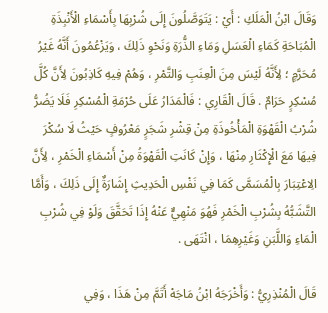وَقَالَ ابْنُ الْمَلَكِ : أَيْ : يَتَوَصَّلُونَ إِلَى شُرْبِهَا بِأَسْمَاءِ الْأَنْبِذَةِ الْمُبَاحَةِ كَمَاءِ الْعَسَلِ وَمَاءِ الذُّرَةِ وَنَحْوِ ذَلِكَ ، وَيَزْعُمُونَ أَنَّهُ غَيْرُ مُحَرَّمٍ ؛ لِأَنَّهُ لَيْسَ مِنَ الْعِنَبِ وَالتَّمْرِ ، وَهُمْ فِيهِ كَاذِبُونَ لِأَنَّ كُلَّ مُسْكِرٍ حَرَامٌ . قَالَ الْقَارِي : فَالْمَدَارُ عَلَى حُرْمَةِ الْمُسْكِرِ فَلَا يَضُرُّ شُرْبُ الْقَهْوَةِ الْمَأْخُوذَةِ مِنْ قِشْرِ شَجَرٍ مَعْرُوفٍ حَيْثُ لَا سُكْرَ فِيهَا مَعَ الْإِكْثَارِ مِنْهَا ، وَإِنْ كَانَتِ الْقَهْوَةُ مِنْ أَسْمَاءِ الْخَمْرِ ، لِأَنَّ الِاعْتِبَارَ بِالْمُسَمَّى كَمَا فِي نَفْسِ الْحَدِيثِ إِشَارَةٌ إِلَى ذَلِكَ ، وَأَمَّا التَّشَبُّهُ بِشُرْبِ الْخَمْرِ فَهُوَ مَنْهِيٌّ عَنْهُ إِذَا تَحَقَّقَ وَلَوْ فِي شُرْبِ الْمَاءِ وَاللَّبَنِ وَغَيْرِهِمَا ، انْتَهَى .

قَالَ الْمُنْذِرِيُّ : وَأَخْرَجَهُ ابْنُ مَاجَهْ أَتَمَّ مِنْ هَذَا ، وَفِي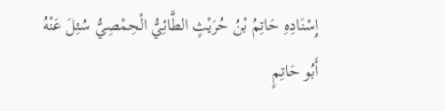إِسْنَادِهِ حَاتِمُ بْنُ حُرَيْثٍ الطَّائِيُّ الْحِمْصِيُّ سُئِلَ عَنْهُ أَبُو حَاتِمٍ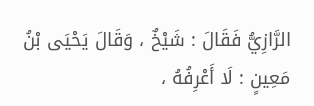الرَّازِيُّ فَقَالَ : شَيْخٌ ، وَقَالَ يَحْيَى بْنُ مَعِينٍ : لَا أَعْرِفُهُ ،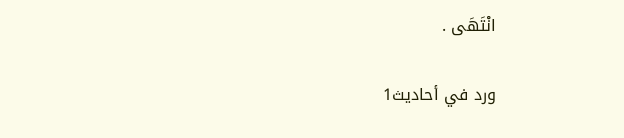انْتَهَى .

ورد في أحاديث1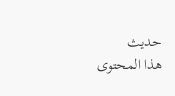حديث
هذا المحتوى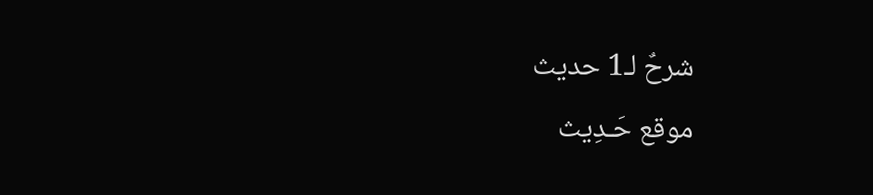شرحٌ لـ1 حديث
موقع حَـدِيث